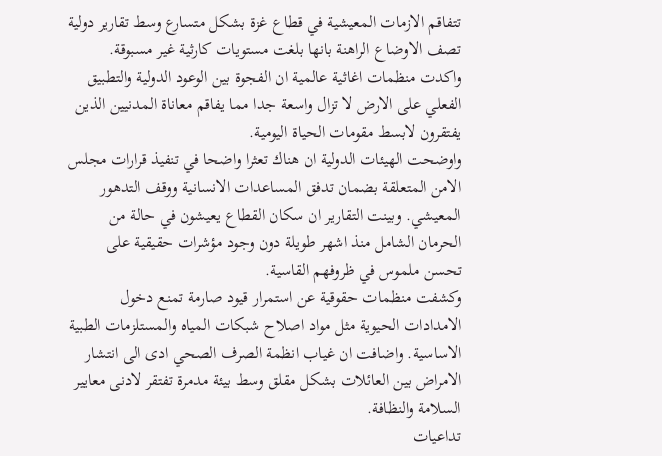تتفاقم الازمات المعيشية في قطاع غزة بشكل متسارع وسط تقارير دولية تصف الاوضاع الراهنة بانها بلغت مستويات كارثية غير مسبوقة. واكدت منظمات اغاثية عالمية ان الفجوة بين الوعود الدولية والتطبيق الفعلي على الارض لا تزال واسعة جدا مما يفاقم معاناة المدنيين الذين يفتقرون لابسط مقومات الحياة اليومية.
واوضحت الهيئات الدولية ان هناك تعثرا واضحا في تنفيذ قرارات مجلس الامن المتعلقة بضمان تدفق المساعدات الانسانية ووقف التدهور المعيشي. وبينت التقارير ان سكان القطاع يعيشون في حالة من الحرمان الشامل منذ اشهر طويلة دون وجود مؤشرات حقيقية على تحسن ملموس في ظروفهم القاسية.
وكشفت منظمات حقوقية عن استمرار قيود صارمة تمنع دخول الامدادات الحيوية مثل مواد اصلاح شبكات المياه والمستلزمات الطبية الاساسية. واضافت ان غياب انظمة الصرف الصحي ادى الى انتشار الامراض بين العائلات بشكل مقلق وسط بيئة مدمرة تفتقر لادنى معايير السلامة والنظافة.
تداعيات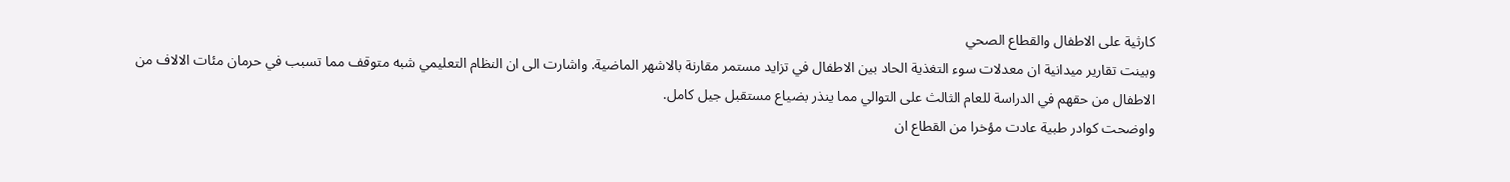كارثية على الاطفال والقطاع الصحي
وبينت تقارير ميدانية ان معدلات سوء التغذية الحاد بين الاطفال في تزايد مستمر مقارنة بالاشهر الماضية. واشارت الى ان النظام التعليمي شبه متوقف مما تسبب في حرمان مئات الالاف من الاطفال من حقهم في الدراسة للعام الثالث على التوالي مما ينذر بضياع مستقبل جيل كامل.
واوضحت كوادر طبية عادت مؤخرا من القطاع ان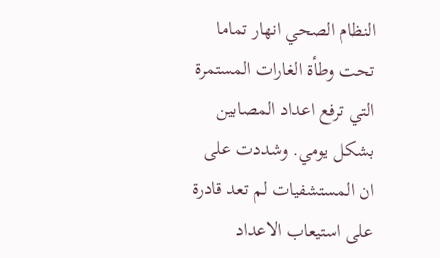النظام الصحي انهار تماما تحت وطأة الغارات المستمرة التي ترفع اعداد المصابين بشكل يومي. وشددت على ان المستشفيات لم تعد قادرة على استيعاب الاعداد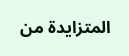المتزايدة من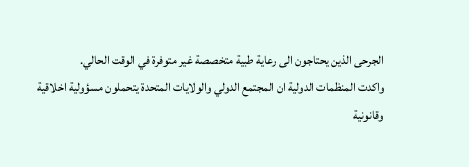الجرحى الذين يحتاجون الى رعاية طبية متخصصة غير متوفرة في الوقت الحالي.
واكدت المنظمات الدولية ان المجتمع الدولي والولايات المتحدة يتحملون مسؤولية اخلاقية وقانونية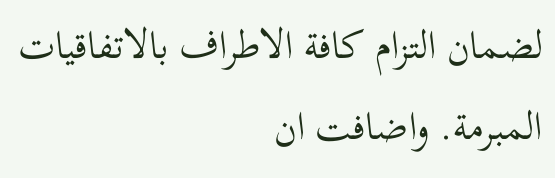لضمان التزام كافة الاطراف بالاتفاقيات المبرمة. واضافت ان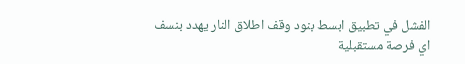الفشل في تطبيق ابسط بنود وقف اطلاق النار يهدد بنسف اي فرصة مستقبلية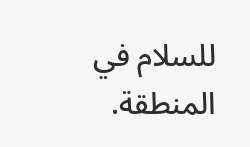للسلام في المنطقة.